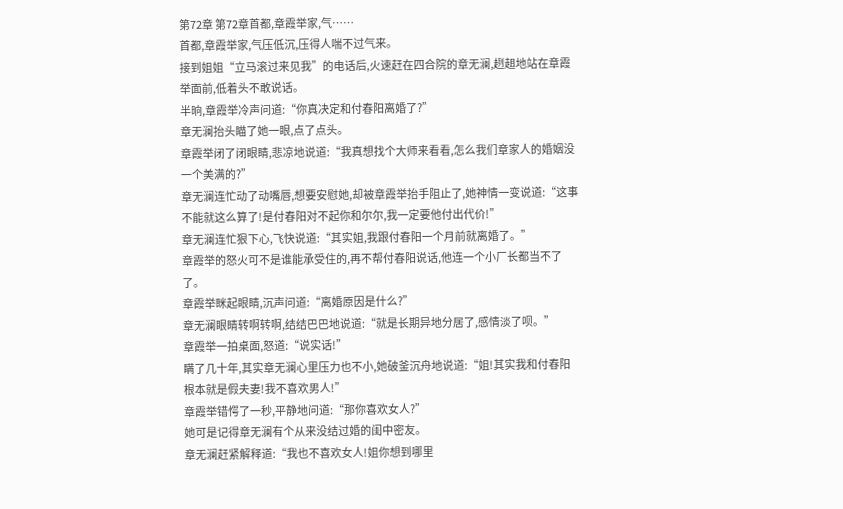第72章 第72章首都,章霞举家,气……
首都,章霞举家,气压低沉,压得人喘不过气来。
接到姐姐“立马滚过来见我”的电话后,火速赶在四合院的章无澜,趔趄地站在章霞举面前,低着头不敢说话。
半晌,章霞举冷声问道:“你真决定和付春阳离婚了?”
章无澜抬头瞄了她一眼,点了点头。
章霞举闭了闭眼睛,悲凉地说道:“我真想找个大师来看看,怎么我们章家人的婚姻没一个美满的?”
章无澜连忙动了动嘴唇,想要安慰她,却被章霞举抬手阻止了,她神情一变说道:“这事不能就这么算了!是付春阳对不起你和尔尔,我一定要他付出代价!”
章无澜连忙狠下心,飞快说道:“其实姐,我跟付春阳一个月前就离婚了。”
章霞举的怒火可不是谁能承受住的,再不帮付春阳说话,他连一个小厂长都当不了了。
章霞举眯起眼睛,沉声问道:“离婚原因是什么?”
章无澜眼睛转啊转啊,结结巴巴地说道:“就是长期异地分居了,感情淡了呗。”
章霞举一拍桌面,怒道:“说实话!”
瞒了几十年,其实章无澜心里压力也不小,她破釜沉舟地说道:“姐!其实我和付春阳根本就是假夫妻!我不喜欢男人!”
章霞举错愕了一秒,平静地问道:“那你喜欢女人?”
她可是记得章无澜有个从来没结过婚的闺中密友。
章无澜赶紧解释道:“我也不喜欢女人!姐你想到哪里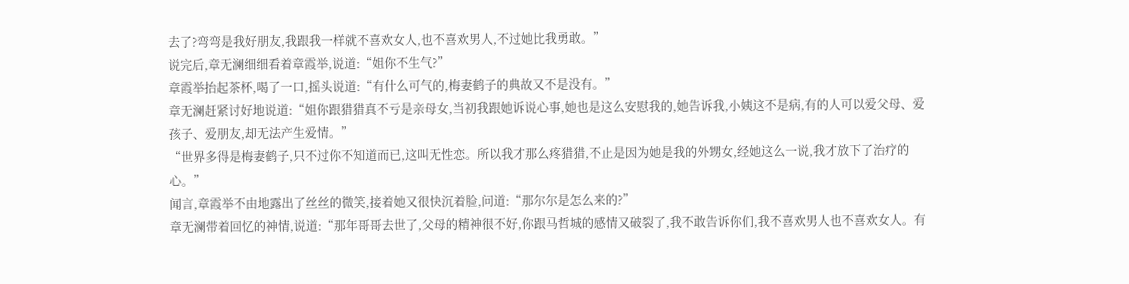去了?弯弯是我好朋友,我跟我一样就不喜欢女人,也不喜欢男人,不过她比我勇敢。”
说完后,章无澜细细看着章霞举,说道:“姐你不生气?”
章霞举抬起茶杯,喝了一口,摇头说道:“有什么可气的,梅妻鹤子的典故又不是没有。”
章无澜赶紧讨好地说道:“姐你跟猎猎真不亏是亲母女,当初我跟她诉说心事,她也是这么安慰我的,她告诉我,小姨这不是病,有的人可以爱父母、爱孩子、爱朋友,却无法产生爱情。”
“世界多得是梅妻鹤子,只不过你不知道而已,这叫无性恋。所以我才那么疼猎猎,不止是因为她是我的外甥女,经她这么一说,我才放下了治疗的心。”
闻言,章霞举不由地露出了丝丝的微笑,接着她又很快沉着脸,问道:“那尔尔是怎么来的?”
章无澜带着回忆的神情,说道:“那年哥哥去世了,父母的精神很不好,你跟马哲城的感情又破裂了,我不敢告诉你们,我不喜欢男人也不喜欢女人。有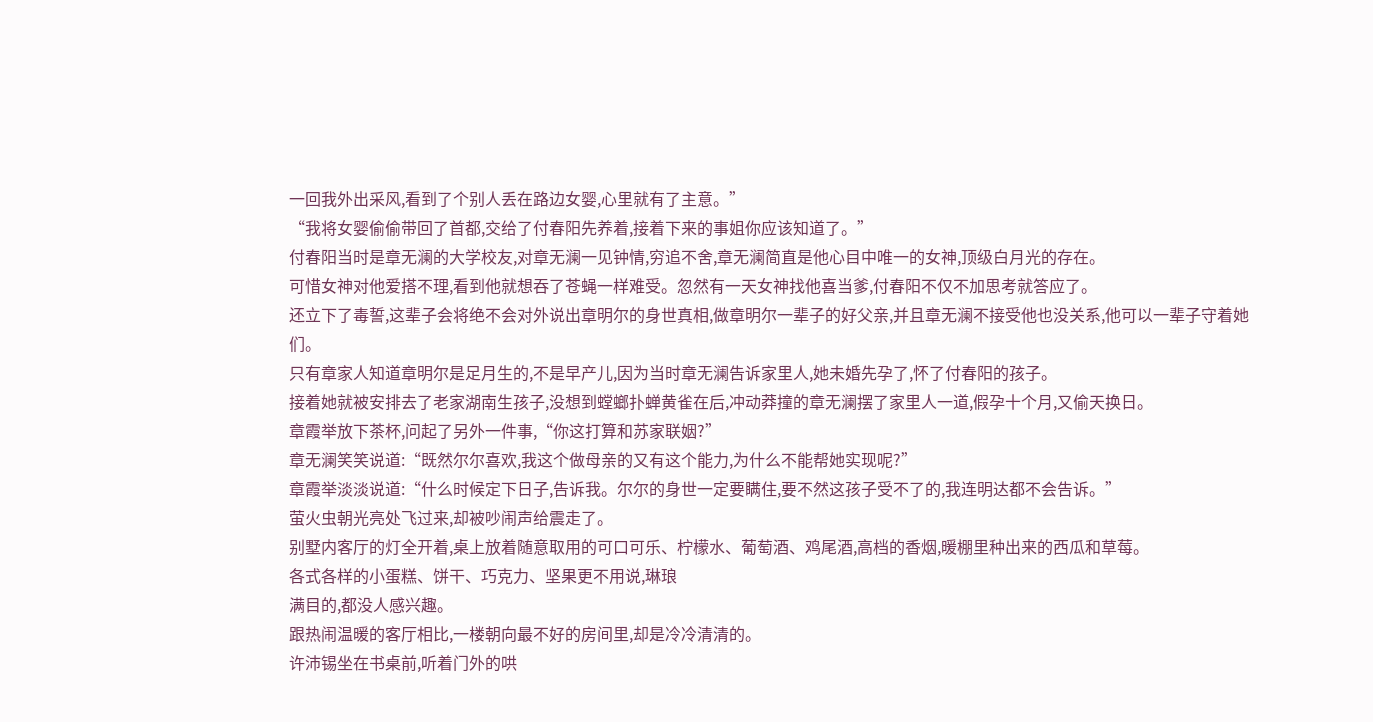一回我外出采风,看到了个别人丢在路边女婴,心里就有了主意。”
“我将女婴偷偷带回了首都,交给了付春阳先养着,接着下来的事姐你应该知道了。”
付春阳当时是章无澜的大学校友,对章无澜一见钟情,穷追不舍,章无澜简直是他心目中唯一的女神,顶级白月光的存在。
可惜女神对他爱搭不理,看到他就想吞了苍蝇一样难受。忽然有一天女神找他喜当爹,付春阳不仅不加思考就答应了。
还立下了毒誓,这辈子会将绝不会对外说出章明尔的身世真相,做章明尔一辈子的好父亲,并且章无澜不接受他也没关系,他可以一辈子守着她们。
只有章家人知道章明尔是足月生的,不是早产儿,因为当时章无澜告诉家里人,她未婚先孕了,怀了付春阳的孩子。
接着她就被安排去了老家湖南生孩子,没想到螳螂扑蝉黄雀在后,冲动莽撞的章无澜摆了家里人一道,假孕十个月,又偷天换日。
章霞举放下茶杯,问起了另外一件事,“你这打算和苏家联姻?”
章无澜笑笑说道:“既然尔尔喜欢,我这个做母亲的又有这个能力,为什么不能帮她实现呢?”
章霞举淡淡说道:“什么时候定下日子,告诉我。尔尔的身世一定要瞒住,要不然这孩子受不了的,我连明达都不会告诉。”
萤火虫朝光亮处飞过来,却被吵闹声给震走了。
别墅内客厅的灯全开着,桌上放着随意取用的可口可乐、柠檬水、葡萄酒、鸡尾酒,高档的香烟,暖棚里种出来的西瓜和草莓。
各式各样的小蛋糕、饼干、巧克力、坚果更不用说,琳琅
满目的,都没人感兴趣。
跟热闹温暖的客厅相比,一楼朝向最不好的房间里,却是冷冷清清的。
许沛锡坐在书桌前,听着门外的哄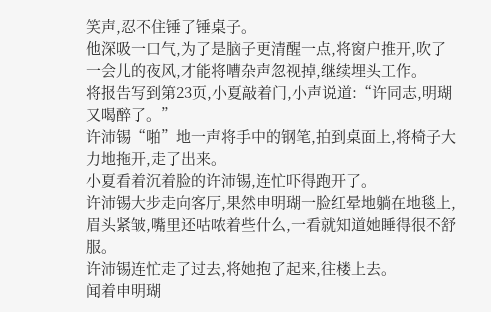笑声,忍不住锤了锤桌子。
他深吸一口气,为了是脑子更清醒一点,将窗户推开,吹了一会儿的夜风,才能将嘈杂声忽视掉,继续埋头工作。
将报告写到第23页,小夏敲着门,小声说道:“许同志,明瑚又喝醉了。”
许沛锡“啪”地一声将手中的钢笔,拍到桌面上,将椅子大力地拖开,走了出来。
小夏看着沉着脸的许沛锡,连忙吓得跑开了。
许沛锡大步走向客厅,果然申明瑚一脸红晕地躺在地毯上,眉头紧皱,嘴里还咕哝着些什么,一看就知道她睡得很不舒服。
许沛锡连忙走了过去,将她抱了起来,往楼上去。
闻着申明瑚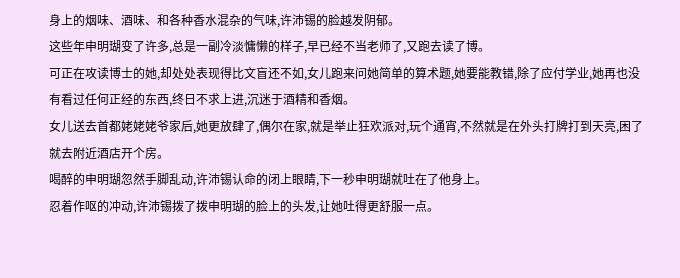身上的烟味、酒味、和各种香水混杂的气味,许沛锡的脸越发阴郁。
这些年申明瑚变了许多,总是一副冷淡慵懒的样子,早已经不当老师了,又跑去读了博。
可正在攻读博士的她,却处处表现得比文盲还不如,女儿跑来问她简单的算术题,她要能教错,除了应付学业,她再也没有看过任何正经的东西,终日不求上进,沉迷于酒精和香烟。
女儿送去首都姥姥姥爷家后,她更放肆了,偶尔在家,就是举止狂欢派对,玩个通宵,不然就是在外头打牌打到天亮,困了就去附近酒店开个房。
喝醉的申明瑚忽然手脚乱动,许沛锡认命的闭上眼睛,下一秒申明瑚就吐在了他身上。
忍着作呕的冲动,许沛锡拨了拨申明瑚的脸上的头发,让她吐得更舒服一点。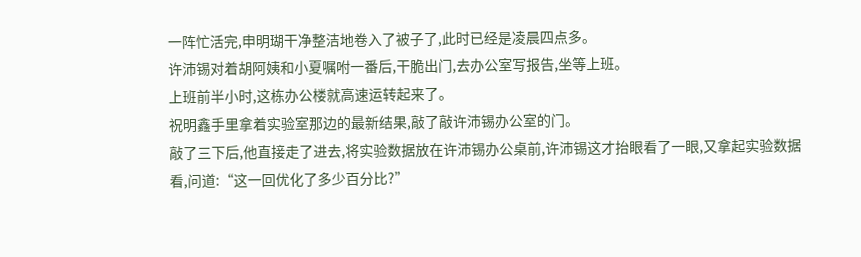一阵忙活完,申明瑚干净整洁地卷入了被子了,此时已经是凌晨四点多。
许沛锡对着胡阿姨和小夏嘱咐一番后,干脆出门,去办公室写报告,坐等上班。
上班前半小时,这栋办公楼就高速运转起来了。
祝明鑫手里拿着实验室那边的最新结果,敲了敲许沛锡办公室的门。
敲了三下后,他直接走了进去,将实验数据放在许沛锡办公桌前,许沛锡这才抬眼看了一眼,又拿起实验数据看,问道:“这一回优化了多少百分比?”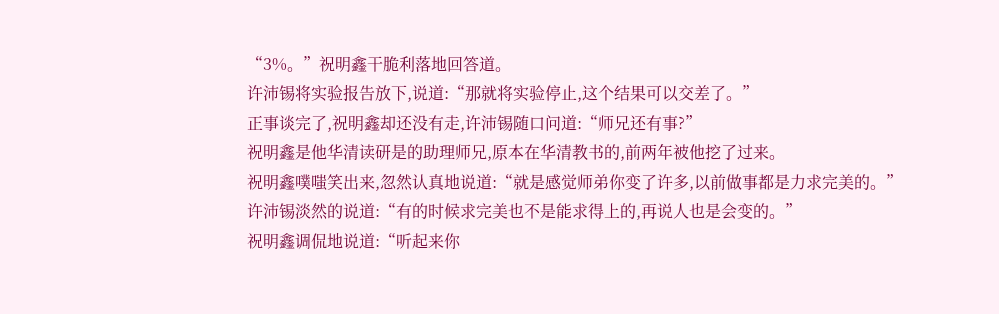“3%。”祝明鑫干脆利落地回答道。
许沛锡将实验报告放下,说道:“那就将实验停止,这个结果可以交差了。”
正事谈完了,祝明鑫却还没有走,许沛锡随口问道:“师兄还有事?”
祝明鑫是他华清读研是的助理师兄,原本在华清教书的,前两年被他挖了过来。
祝明鑫噗嗤笑出来,忽然认真地说道:“就是感觉师弟你变了许多,以前做事都是力求完美的。”
许沛锡淡然的说道:“有的时候求完美也不是能求得上的,再说人也是会变的。”
祝明鑫调侃地说道:“听起来你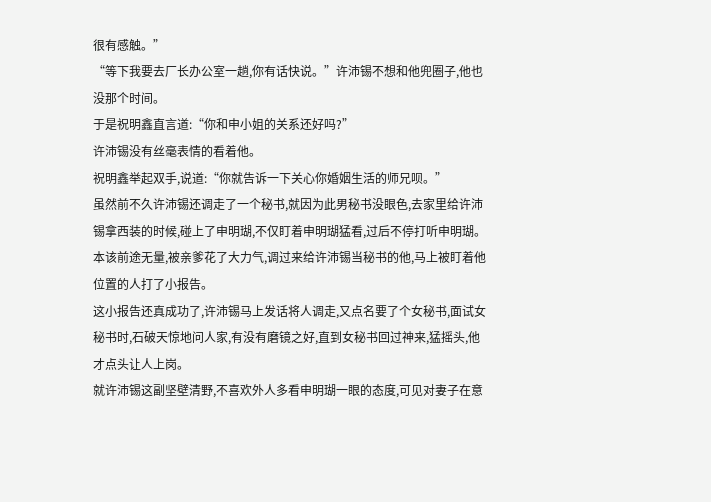很有感触。”
“等下我要去厂长办公室一趟,你有话快说。”许沛锡不想和他兜圈子,他也没那个时间。
于是祝明鑫直言道:“你和申小姐的关系还好吗?”
许沛锡没有丝毫表情的看着他。
祝明鑫举起双手,说道:“你就告诉一下关心你婚姻生活的师兄呗。”
虽然前不久许沛锡还调走了一个秘书,就因为此男秘书没眼色,去家里给许沛锡拿西装的时候,碰上了申明瑚,不仅盯着申明瑚猛看,过后不停打听申明瑚。
本该前途无量,被亲爹花了大力气,调过来给许沛锡当秘书的他,马上被盯着他位置的人打了小报告。
这小报告还真成功了,许沛锡马上发话将人调走,又点名要了个女秘书,面试女秘书时,石破天惊地问人家,有没有磨镜之好,直到女秘书回过神来,猛摇头,他才点头让人上岗。
就许沛锡这副坚壁清野,不喜欢外人多看申明瑚一眼的态度,可见对妻子在意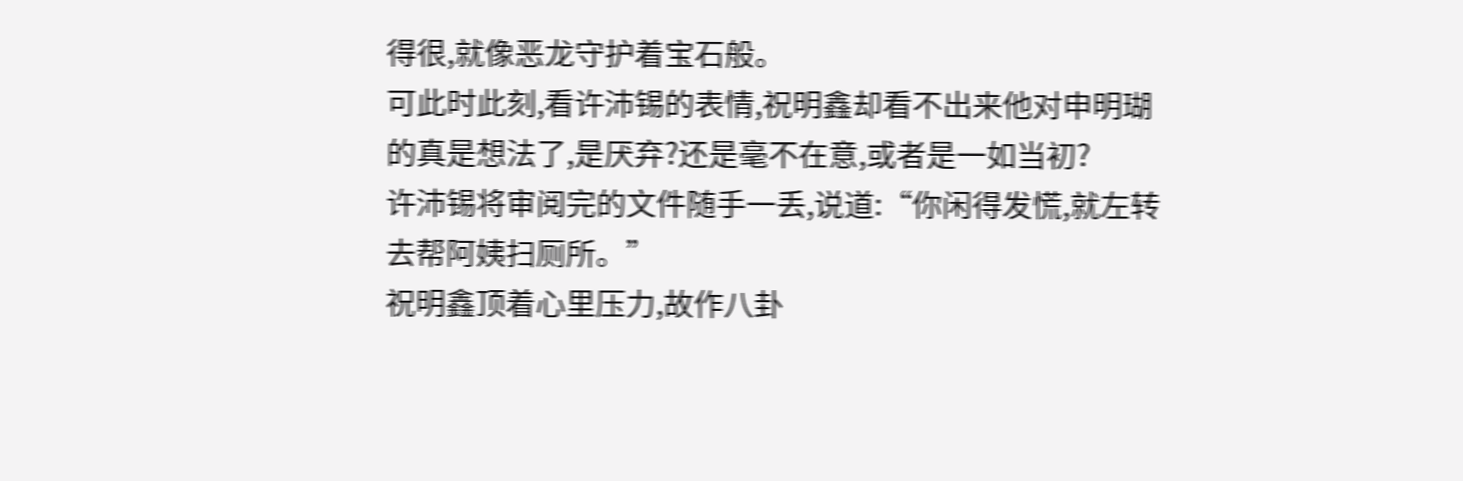得很,就像恶龙守护着宝石般。
可此时此刻,看许沛锡的表情,祝明鑫却看不出来他对申明瑚的真是想法了,是厌弃?还是毫不在意,或者是一如当初?
许沛锡将审阅完的文件随手一丢,说道:“你闲得发慌,就左转去帮阿姨扫厕所。”
祝明鑫顶着心里压力,故作八卦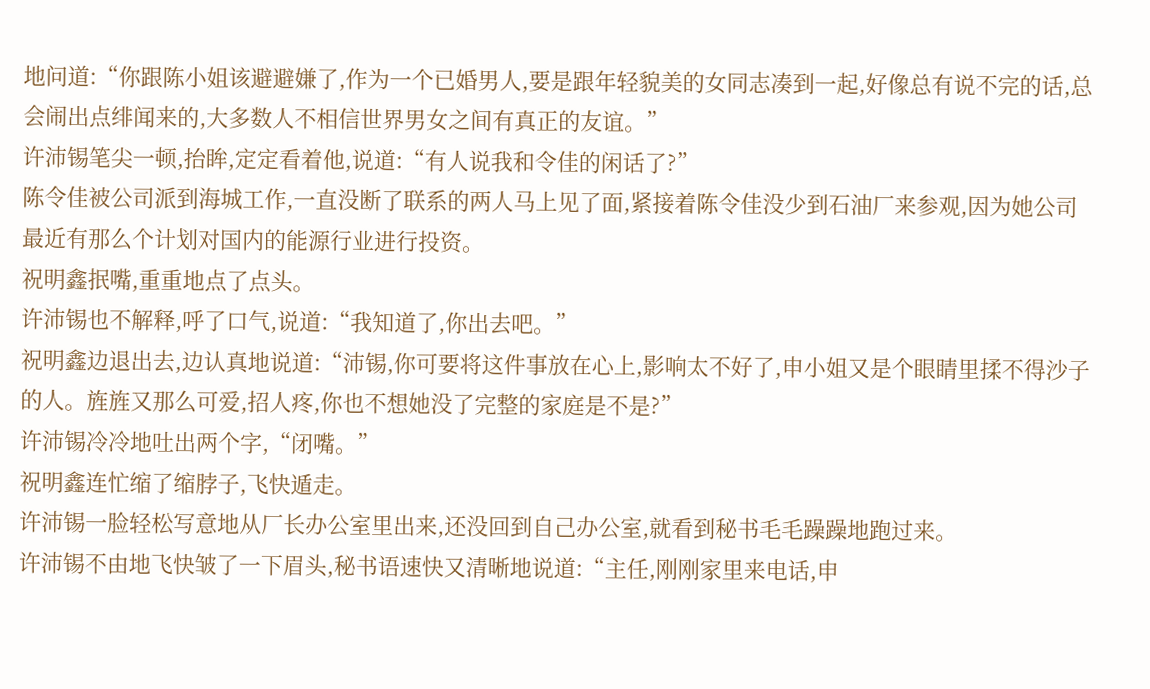地问道:“你跟陈小姐该避避嫌了,作为一个已婚男人,要是跟年轻貌美的女同志凑到一起,好像总有说不完的话,总会闹出点绯闻来的,大多数人不相信世界男女之间有真正的友谊。”
许沛锡笔尖一顿,抬眸,定定看着他,说道:“有人说我和令佳的闲话了?”
陈令佳被公司派到海城工作,一直没断了联系的两人马上见了面,紧接着陈令佳没少到石油厂来参观,因为她公司最近有那么个计划对国内的能源行业进行投资。
祝明鑫抿嘴,重重地点了点头。
许沛锡也不解释,呼了口气,说道:“我知道了,你出去吧。”
祝明鑫边退出去,边认真地说道:“沛锡,你可要将这件事放在心上,影响太不好了,申小姐又是个眼睛里揉不得沙子的人。旌旌又那么可爱,招人疼,你也不想她没了完整的家庭是不是?”
许沛锡冷冷地吐出两个字,“闭嘴。”
祝明鑫连忙缩了缩脖子,飞快遁走。
许沛锡一脸轻松写意地从厂长办公室里出来,还没回到自己办公室,就看到秘书毛毛躁躁地跑过来。
许沛锡不由地飞快皱了一下眉头,秘书语速快又清晰地说道:“主任,刚刚家里来电话,申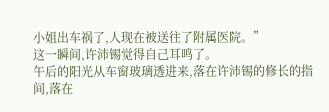小姐出车祸了,人现在被送往了附属医院。”
这一瞬间,许沛锡觉得自己耳鸣了。
午后的阳光从车窗玻璃透进来,落在许沛锡的修长的指间,落在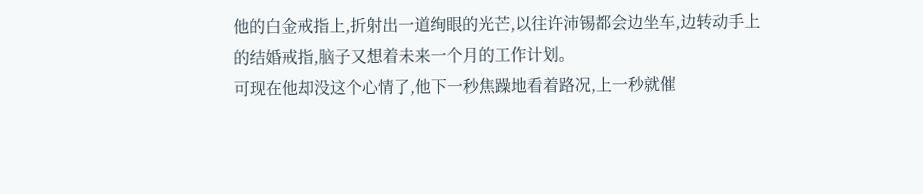他的白金戒指上,折射出一道绚眼的光芒,以往许沛锡都会边坐车,边转动手上的结婚戒指,脑子又想着未来一个月的工作计划。
可现在他却没这个心情了,他下一秒焦躁地看着路况,上一秒就催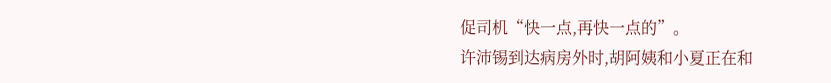促司机“快一点,再快一点的”。
许沛锡到达病房外时,胡阿姨和小夏正在和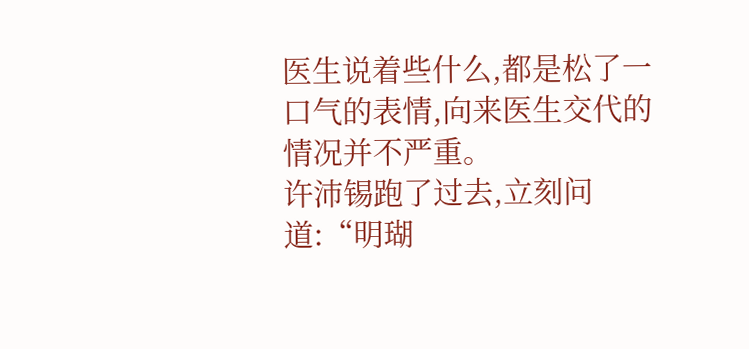医生说着些什么,都是松了一口气的表情,向来医生交代的情况并不严重。
许沛锡跑了过去,立刻问道:“明瑚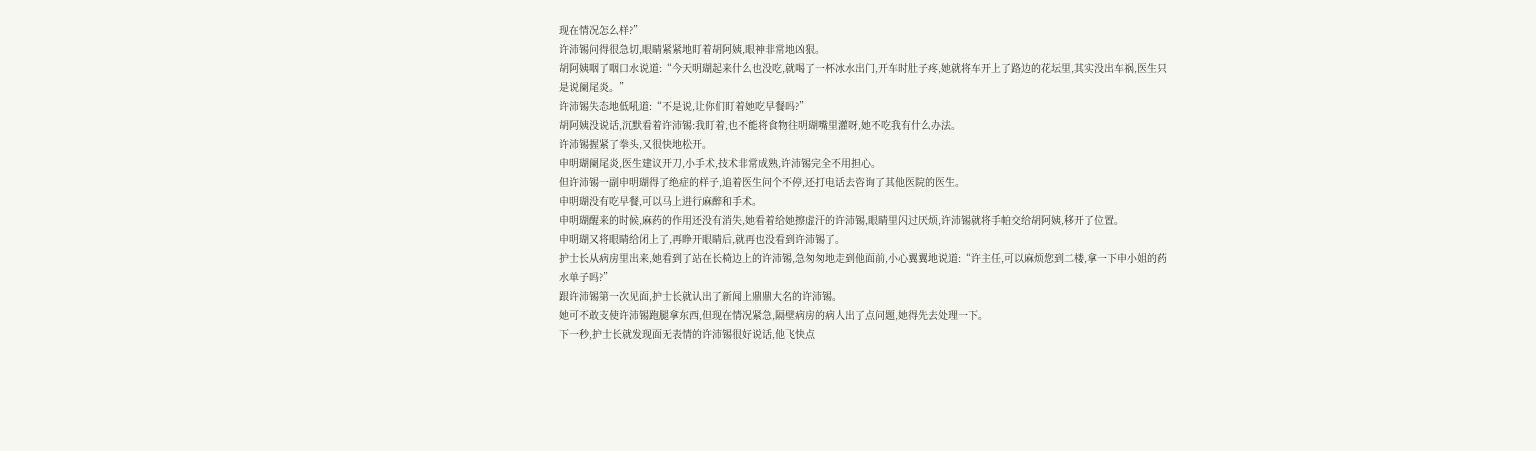现在情况怎么样?”
许沛锡问得很急切,眼睛紧紧地盯着胡阿姨,眼神非常地凶狠。
胡阿姨咽了咽口水说道:“今天明瑚起来什么也没吃,就喝了一杯冰水出门,开车时肚子疼,她就将车开上了路边的花坛里,其实没出车祸,医生只是说阑尾炎。”
许沛锡失态地低吼道:“不是说,让你们盯着她吃早餐吗?”
胡阿姨没说话,沉默看着许沛锡:我盯着,也不能将食物往明瑚嘴里灌呀,她不吃我有什么办法。
许沛锡握紧了拳头,又很快地松开。
申明瑚阑尾炎,医生建议开刀,小手术,技术非常成熟,许沛锡完全不用担心。
但许沛锡一副申明瑚得了绝症的样子,追着医生问个不停,还打电话去咨询了其他医院的医生。
申明瑚没有吃早餐,可以马上进行麻醉和手术。
申明瑚醒来的时候,麻药的作用还没有消失,她看着给她擦虚汗的许沛锡,眼睛里闪过厌烦,许沛锡就将手帕交给胡阿姨,移开了位置。
申明瑚又将眼睛给闭上了,再睁开眼睛后,就再也没看到许沛锡了。
护士长从病房里出来,她看到了站在长椅边上的许沛锡,急匆匆地走到他面前,小心翼翼地说道:“许主任,可以麻烦您到二楼,拿一下申小姐的药水单子吗?”
跟许沛锡第一次见面,护士长就认出了新闻上鼎鼎大名的许沛锡。
她可不敢支使许沛锡跑腿拿东西,但现在情况紧急,隔壁病房的病人出了点问题,她得先去处理一下。
下一秒,护士长就发现面无表情的许沛锡很好说话,他飞快点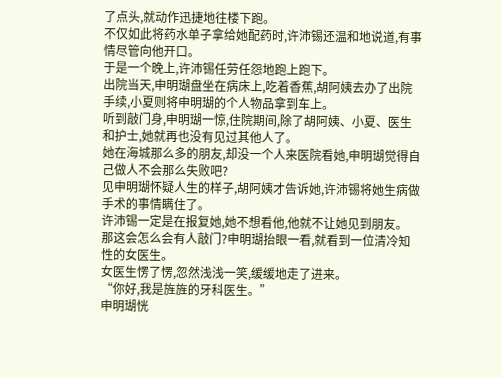了点头,就动作迅捷地往楼下跑。
不仅如此将药水单子拿给她配药时,许沛锡还温和地说道,有事情尽管向他开口。
于是一个晚上,许沛锡任劳任怨地跑上跑下。
出院当天,申明瑚盘坐在病床上,吃着香蕉,胡阿姨去办了出院手续,小夏则将申明瑚的个人物品拿到车上。
听到敲门身,申明瑚一惊,住院期间,除了胡阿姨、小夏、医生和护士,她就再也没有见过其他人了。
她在海城那么多的朋友,却没一个人来医院看她,申明瑚觉得自己做人不会那么失败吧?
见申明瑚怀疑人生的样子,胡阿姨才告诉她,许沛锡将她生病做手术的事情瞒住了。
许沛锡一定是在报复她,她不想看他,他就不让她见到朋友。
那这会怎么会有人敲门?申明瑚抬眼一看,就看到一位清冷知性的女医生。
女医生愣了愣,忽然浅浅一笑,缓缓地走了进来。
“你好,我是旌旌的牙科医生。”
申明瑚恍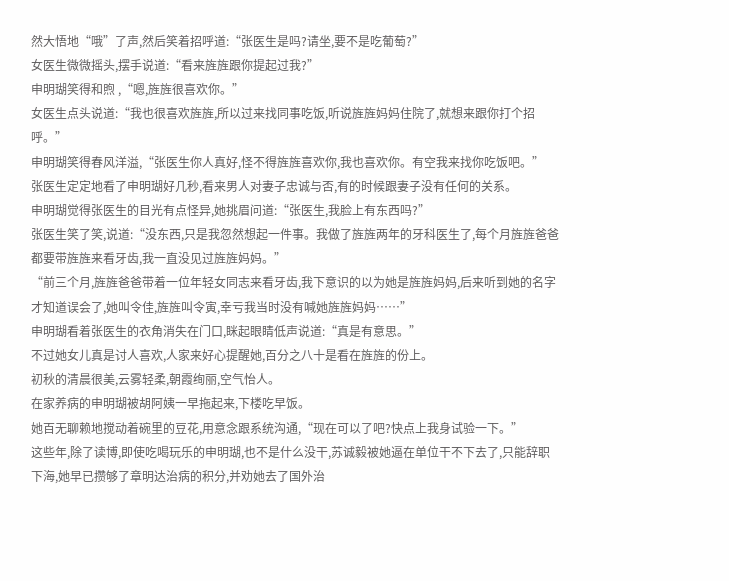然大悟地“哦”了声,然后笑着招呼道:“张医生是吗?请坐,要不是吃葡萄?”
女医生微微摇头,摆手说道:“看来旌旌跟你提起过我?”
申明瑚笑得和煦 ,“嗯,旌旌很喜欢你。”
女医生点头说道:“我也很喜欢旌旌,所以过来找同事吃饭,听说旌旌妈妈住院了,就想来跟你打个招呼。”
申明瑚笑得春风洋溢,“张医生你人真好,怪不得旌旌喜欢你,我也喜欢你。有空我来找你吃饭吧。”
张医生定定地看了申明瑚好几秒,看来男人对妻子忠诚与否,有的时候跟妻子没有任何的关系。
申明瑚觉得张医生的目光有点怪异,她挑眉问道:“张医生,我脸上有东西吗?”
张医生笑了笑,说道:“没东西,只是我忽然想起一件事。我做了旌旌两年的牙科医生了,每个月旌旌爸爸都要带旌旌来看牙齿,我一直没见过旌旌妈妈。”
“前三个月,旌旌爸爸带着一位年轻女同志来看牙齿,我下意识的以为她是旌旌妈妈,后来听到她的名字才知道误会了,她叫令佳,旌旌叫令寅,幸亏我当时没有喊她旌旌妈妈……”
申明瑚看着张医生的衣角消失在门口,眯起眼睛低声说道:“真是有意思。”
不过她女儿真是讨人喜欢,人家来好心提醒她,百分之八十是看在旌旌的份上。
初秋的清晨很美,云雾轻柔,朝霞绚丽,空气怡人。
在家养病的申明瑚被胡阿姨一早拖起来,下楼吃早饭。
她百无聊赖地搅动着碗里的豆花,用意念跟系统沟通,“现在可以了吧?快点上我身试验一下。”
这些年,除了读博,即使吃喝玩乐的申明瑚,也不是什么没干,苏诚毅被她逼在单位干不下去了,只能辞职下海,她早已攒够了章明达治病的积分,并劝她去了国外治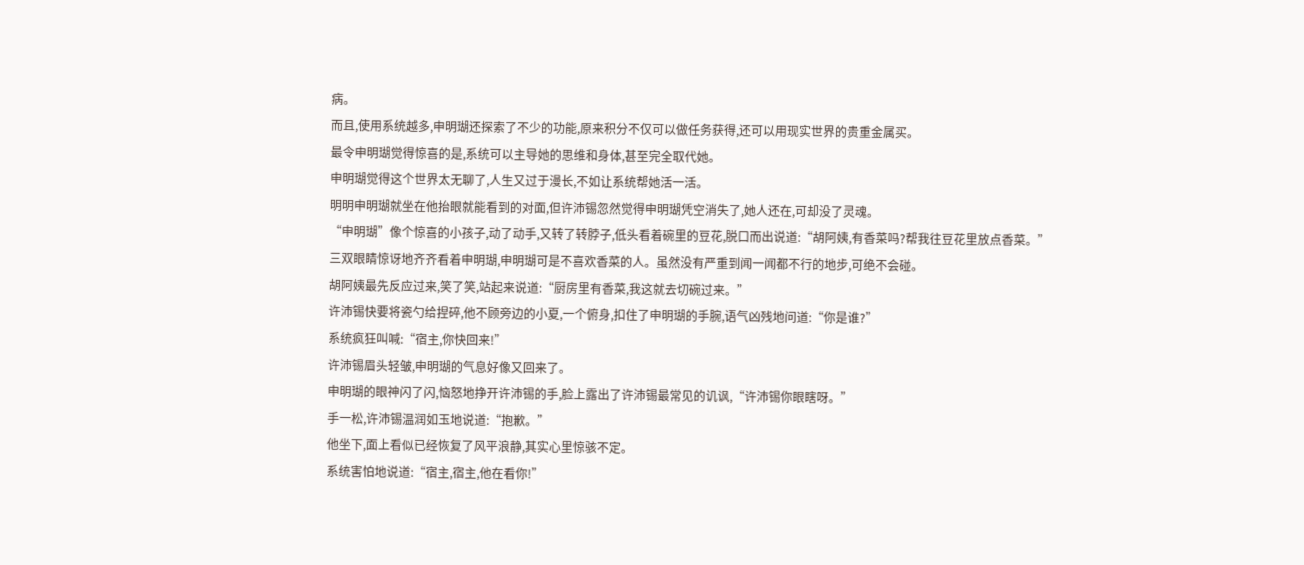病。
而且,使用系统越多,申明瑚还探索了不少的功能,原来积分不仅可以做任务获得,还可以用现实世界的贵重金属买。
最令申明瑚觉得惊喜的是,系统可以主导她的思维和身体,甚至完全取代她。
申明瑚觉得这个世界太无聊了,人生又过于漫长,不如让系统帮她活一活。
明明申明瑚就坐在他抬眼就能看到的对面,但许沛锡忽然觉得申明瑚凭空消失了,她人还在,可却没了灵魂。
“申明瑚”像个惊喜的小孩子,动了动手,又转了转脖子,低头看着碗里的豆花,脱口而出说道:“胡阿姨,有香菜吗?帮我往豆花里放点香菜。”
三双眼睛惊讶地齐齐看着申明瑚,申明瑚可是不喜欢香菜的人。虽然没有严重到闻一闻都不行的地步,可绝不会碰。
胡阿姨最先反应过来,笑了笑,站起来说道:“厨房里有香菜,我这就去切碗过来。”
许沛锡快要将瓷勺给捏碎,他不顾旁边的小夏,一个俯身,扣住了申明瑚的手腕,语气凶残地问道:“你是谁?”
系统疯狂叫喊:“宿主,你快回来!”
许沛锡眉头轻皱,申明瑚的气息好像又回来了。
申明瑚的眼神闪了闪,恼怒地挣开许沛锡的手,脸上露出了许沛锡最常见的讥讽,“许沛锡你眼瞎呀。”
手一松,许沛锡温润如玉地说道:“抱歉。”
他坐下,面上看似已经恢复了风平浪静,其实心里惊骇不定。
系统害怕地说道:“宿主,宿主,他在看你!”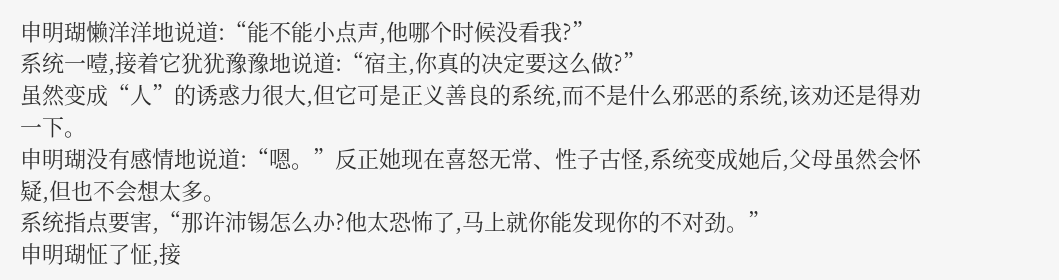申明瑚懒洋洋地说道:“能不能小点声,他哪个时候没看我?”
系统一噎,接着它犹犹豫豫地说道:“宿主,你真的决定要这么做?”
虽然变成“人”的诱惑力很大,但它可是正义善良的系统,而不是什么邪恶的系统,该劝还是得劝一下。
申明瑚没有感情地说道:“嗯。”反正她现在喜怒无常、性子古怪,系统变成她后,父母虽然会怀疑,但也不会想太多。
系统指点要害,“那许沛锡怎么办?他太恐怖了,马上就你能发现你的不对劲。”
申明瑚怔了怔,接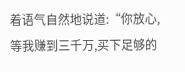着语气自然地说道:“你放心,等我赚到三千万,买下足够的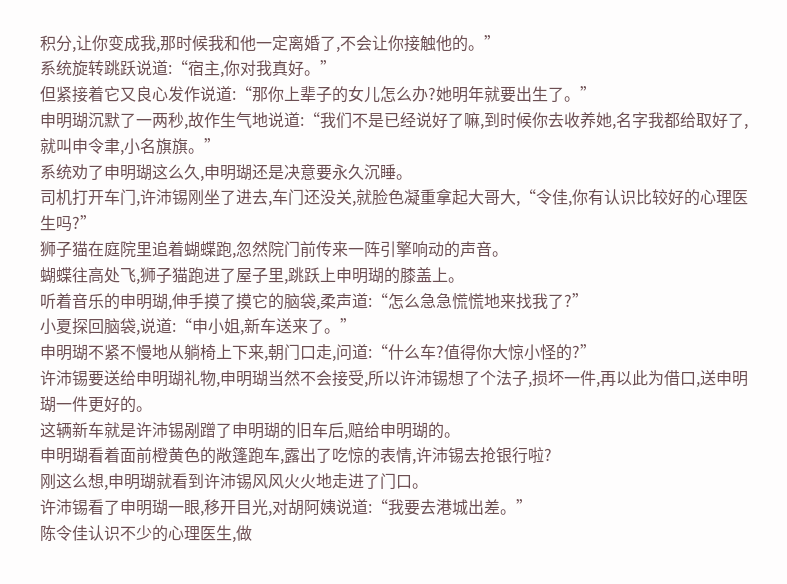积分,让你变成我,那时候我和他一定离婚了,不会让你接触他的。”
系统旋转跳跃说道:“宿主,你对我真好。”
但紧接着它又良心发作说道:“那你上辈子的女儿怎么办?她明年就要出生了。”
申明瑚沉默了一两秒,故作生气地说道:“我们不是已经说好了嘛,到时候你去收养她,名字我都给取好了,就叫申令聿,小名旗旗。”
系统劝了申明瑚这么久,申明瑚还是决意要永久沉睡。
司机打开车门,许沛锡刚坐了进去,车门还没关,就脸色凝重拿起大哥大,“令佳,你有认识比较好的心理医生吗?”
狮子猫在庭院里追着蝴蝶跑,忽然院门前传来一阵引擎响动的声音。
蝴蝶往高处飞,狮子猫跑进了屋子里,跳跃上申明瑚的膝盖上。
听着音乐的申明瑚,伸手摸了摸它的脑袋,柔声道:“怎么急急慌慌地来找我了?”
小夏探回脑袋,说道:“申小姐,新车送来了。”
申明瑚不紧不慢地从躺椅上下来,朝门口走,问道:“什么车?值得你大惊小怪的?”
许沛锡要送给申明瑚礼物,申明瑚当然不会接受,所以许沛锡想了个法子,损坏一件,再以此为借口,送申明瑚一件更好的。
这辆新车就是许沛锡剐蹭了申明瑚的旧车后,赔给申明瑚的。
申明瑚看着面前橙黄色的敞篷跑车,露出了吃惊的表情,许沛锡去抢银行啦?
刚这么想,申明瑚就看到许沛锡风风火火地走进了门口。
许沛锡看了申明瑚一眼,移开目光,对胡阿姨说道:“我要去港城出差。”
陈令佳认识不少的心理医生,做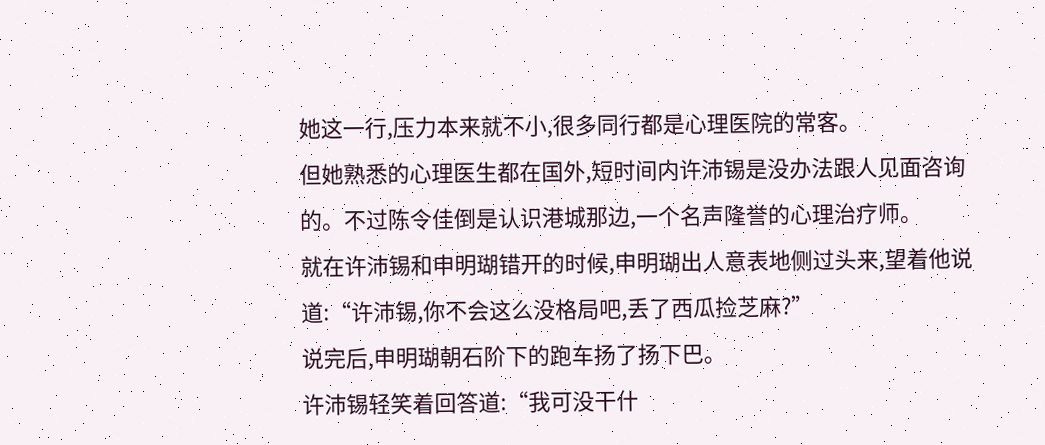她这一行,压力本来就不小,很多同行都是心理医院的常客。
但她熟悉的心理医生都在国外,短时间内许沛锡是没办法跟人见面咨询的。不过陈令佳倒是认识港城那边,一个名声隆誉的心理治疗师。
就在许沛锡和申明瑚错开的时候,申明瑚出人意表地侧过头来,望着他说道:“许沛锡,你不会这么没格局吧,丢了西瓜捡芝麻?”
说完后,申明瑚朝石阶下的跑车扬了扬下巴。
许沛锡轻笑着回答道:“我可没干什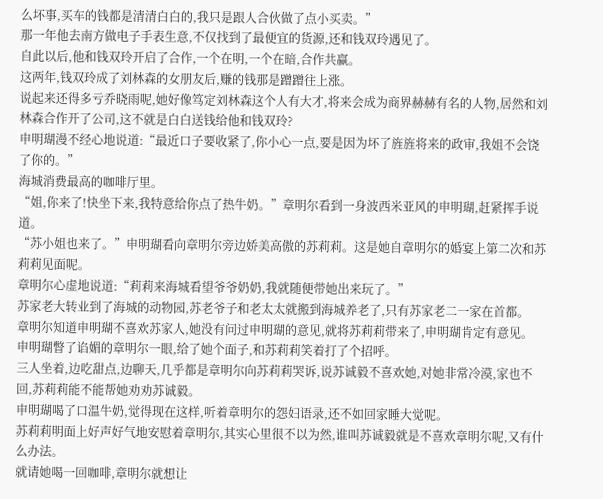么坏事,买车的钱都是清清白白的,我只是跟人合伙做了点小买卖。”
那一年他去南方做电子手表生意,不仅找到了最便宜的货源,还和钱双玲遇见了。
自此以后,他和钱双玲开启了合作,一个在明,一个在暗,合作共赢。
这两年,钱双玲成了刘林森的女朋友后,赚的钱那是蹭蹭往上涨。
说起来还得多亏乔晓雨呢,她好像笃定刘林森这个人有大才,将来会成为商界赫赫有名的人物,居然和刘林森合作开了公司,这不就是白白送钱给他和钱双玲?
申明瑚漫不经心地说道:“最近口子要收紧了,你小心一点,要是因为坏了旌旌将来的政审,我姐不会饶了你的。”
海城消费最高的咖啡厅里。
“姐,你来了!快坐下来,我特意给你点了热牛奶。”章明尔看到一身波西米亚风的申明瑚,赶紧挥手说道。
“苏小姐也来了。”申明瑚看向章明尔旁边娇美高傲的苏莉莉。这是她自章明尔的婚宴上第二次和苏莉莉见面呢。
章明尔心虚地说道:“莉莉来海城看望爷爷奶奶,我就随便带她出来玩了。”
苏家老大转业到了海城的动物园,苏老爷子和老太太就搬到海城养老了,只有苏家老二一家在首都。
章明尔知道申明瑚不喜欢苏家人,她没有问过申明瑚的意见,就将苏莉莉带来了,申明瑚肯定有意见。
申明瑚瞥了谄媚的章明尔一眼,给了她个面子,和苏莉莉笑着打了个招呼。
三人坐着,边吃甜点,边聊天,几乎都是章明尔向苏莉莉哭诉,说苏诚毅不喜欢她,对她非常冷漠,家也不回,苏莉莉能不能帮她劝劝苏诚毅。
申明瑚喝了口温牛奶,觉得现在这样,听着章明尔的怨妇语录,还不如回家睡大觉呢。
苏莉莉明面上好声好气地安慰着章明尔,其实心里很不以为然,谁叫苏诚毅就是不喜欢章明尔呢,又有什么办法。
就请她喝一回咖啡,章明尔就想让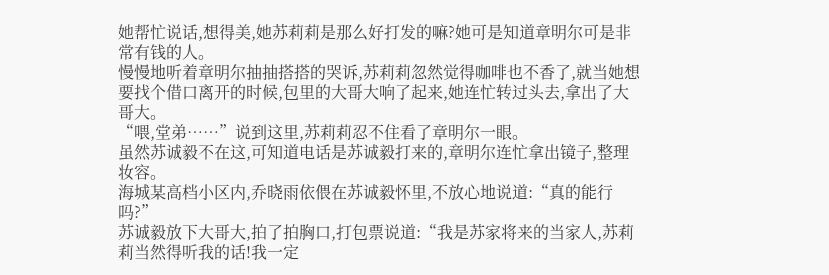她帮忙说话,想得美,她苏莉莉是那么好打发的嘛?她可是知道章明尔可是非常有钱的人。
慢慢地听着章明尔抽抽搭搭的哭诉,苏莉莉忽然觉得咖啡也不香了,就当她想要找个借口离开的时候,包里的大哥大响了起来,她连忙转过头去,拿出了大哥大。
“喂,堂弟……”说到这里,苏莉莉忍不住看了章明尔一眼。
虽然苏诚毅不在这,可知道电话是苏诚毅打来的,章明尔连忙拿出镜子,整理妆容。
海城某高档小区内,乔晓雨依偎在苏诚毅怀里,不放心地说道:“真的能行吗?”
苏诚毅放下大哥大,拍了拍胸口,打包票说道:“我是苏家将来的当家人,苏莉莉当然得听我的话!我一定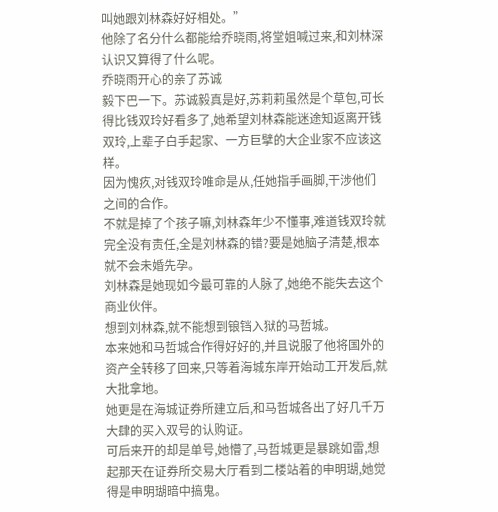叫她跟刘林森好好相处。”
他除了名分什么都能给乔晓雨,将堂姐喊过来,和刘林深认识又算得了什么呢。
乔晓雨开心的亲了苏诚
毅下巴一下。苏诚毅真是好,苏莉莉虽然是个草包,可长得比钱双玲好看多了,她希望刘林森能迷途知返离开钱双玲,上辈子白手起家、一方巨擘的大企业家不应该这样。
因为愧疚,对钱双玲唯命是从,任她指手画脚,干涉他们之间的合作。
不就是掉了个孩子嘛,刘林森年少不懂事,难道钱双玲就完全没有责任,全是刘林森的错?要是她脑子清楚,根本就不会未婚先孕。
刘林森是她现如今最可靠的人脉了,她绝不能失去这个商业伙伴。
想到刘林森,就不能想到锒铛入狱的马哲城。
本来她和马哲城合作得好好的,并且说服了他将国外的资产全转移了回来,只等着海城东岸开始动工开发后,就大批拿地。
她更是在海城证券所建立后,和马哲城各出了好几千万大肆的买入双号的认购证。
可后来开的却是单号,她懵了,马哲城更是暴跳如雷,想起那天在证券所交易大厅看到二楼站着的申明瑚,她觉得是申明瑚暗中搞鬼。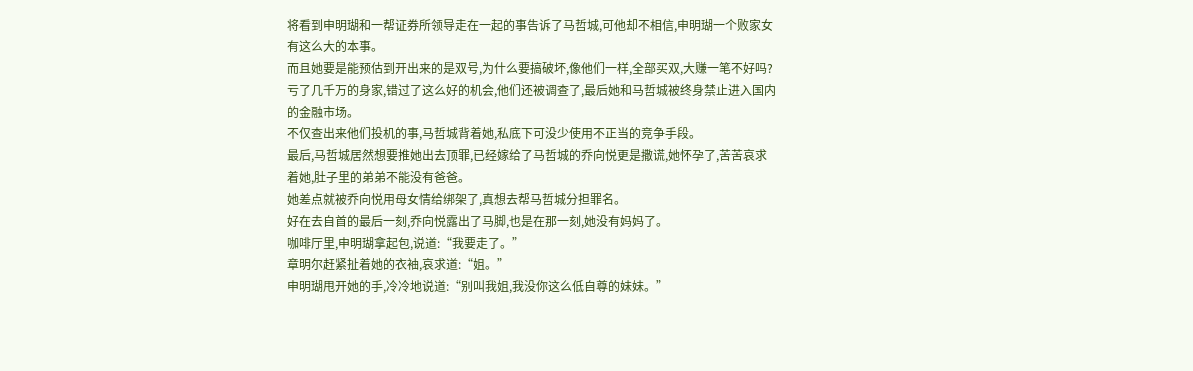将看到申明瑚和一帮证券所领导走在一起的事告诉了马哲城,可他却不相信,申明瑚一个败家女有这么大的本事。
而且她要是能预估到开出来的是双号,为什么要搞破坏,像他们一样,全部买双,大赚一笔不好吗?
亏了几千万的身家,错过了这么好的机会,他们还被调查了,最后她和马哲城被终身禁止进入国内的金融市场。
不仅查出来他们投机的事,马哲城背着她,私底下可没少使用不正当的竞争手段。
最后,马哲城居然想要推她出去顶罪,已经嫁给了马哲城的乔向悦更是撒谎,她怀孕了,苦苦哀求着她,肚子里的弟弟不能没有爸爸。
她差点就被乔向悦用母女情给绑架了,真想去帮马哲城分担罪名。
好在去自首的最后一刻,乔向悦露出了马脚,也是在那一刻,她没有妈妈了。
咖啡厅里,申明瑚拿起包,说道:“我要走了。”
章明尔赶紧扯着她的衣袖,哀求道:“姐。”
申明瑚甩开她的手,冷冷地说道:“别叫我姐,我没你这么低自尊的妹妹。”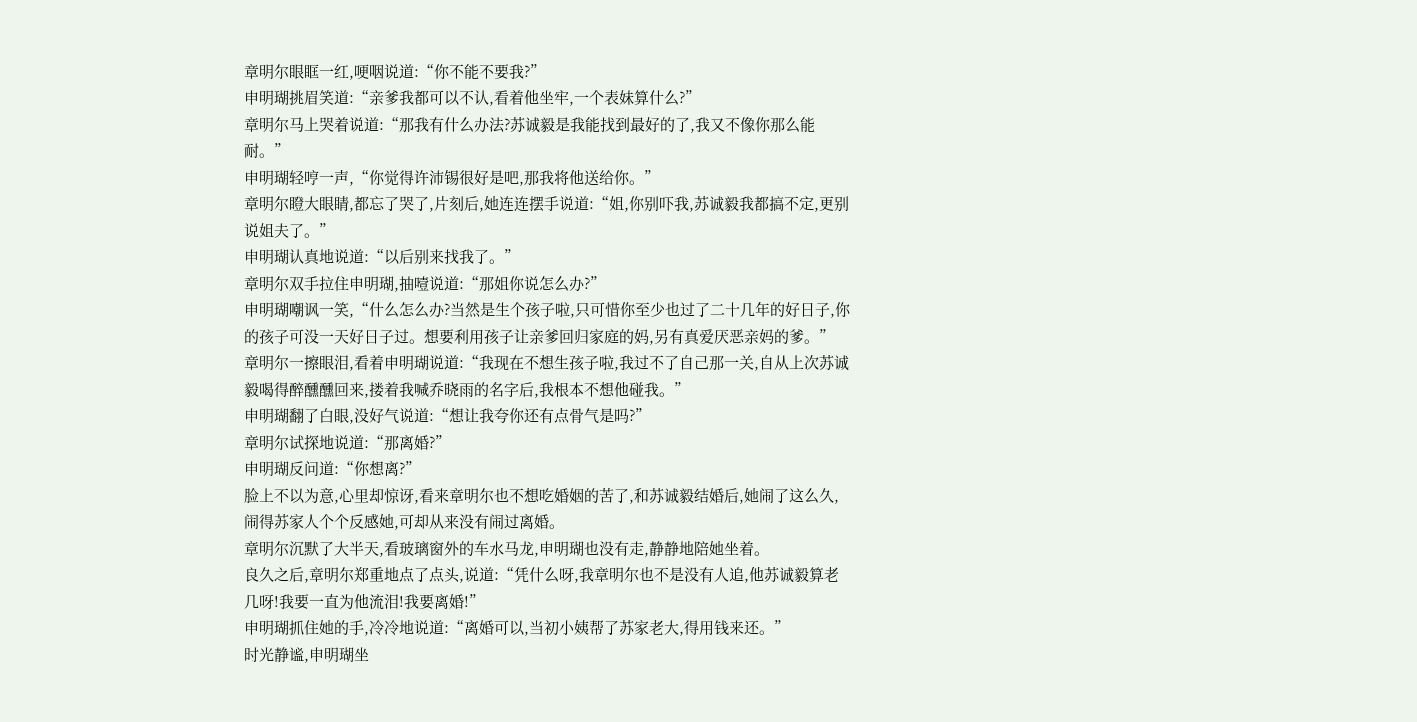章明尔眼眶一红,哽咽说道:“你不能不要我?”
申明瑚挑眉笑道:“亲爹我都可以不认,看着他坐牢,一个表妹算什么?”
章明尔马上哭着说道:“那我有什么办法?苏诚毅是我能找到最好的了,我又不像你那么能耐。”
申明瑚轻哼一声,“你觉得许沛锡很好是吧,那我将他送给你。”
章明尔瞪大眼睛,都忘了哭了,片刻后,她连连摆手说道:“姐,你别吓我,苏诚毅我都搞不定,更别说姐夫了。”
申明瑚认真地说道:“以后别来找我了。”
章明尔双手拉住申明瑚,抽噎说道:“那姐你说怎么办?”
申明瑚嘲讽一笑,“什么怎么办?当然是生个孩子啦,只可惜你至少也过了二十几年的好日子,你的孩子可没一天好日子过。想要利用孩子让亲爹回归家庭的妈,另有真爱厌恶亲妈的爹。”
章明尔一擦眼泪,看着申明瑚说道:“我现在不想生孩子啦,我过不了自己那一关,自从上次苏诚毅喝得醉醺醺回来,搂着我喊乔晓雨的名字后,我根本不想他碰我。”
申明瑚翻了白眼,没好气说道:“想让我夸你还有点骨气是吗?”
章明尔试探地说道:“那离婚?”
申明瑚反问道:“你想离?”
脸上不以为意,心里却惊讶,看来章明尔也不想吃婚姻的苦了,和苏诚毅结婚后,她闹了这么久,闹得苏家人个个反感她,可却从来没有闹过离婚。
章明尔沉默了大半天,看玻璃窗外的车水马龙,申明瑚也没有走,静静地陪她坐着。
良久之后,章明尔郑重地点了点头,说道:“凭什么呀,我章明尔也不是没有人追,他苏诚毅算老几呀!我要一直为他流泪!我要离婚!”
申明瑚抓住她的手,冷冷地说道:“离婚可以,当初小姨帮了苏家老大,得用钱来还。”
时光静谧,申明瑚坐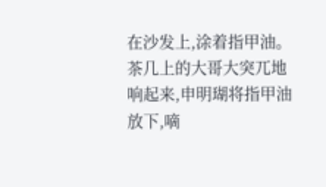在沙发上,涂着指甲油。
茶几上的大哥大突兀地响起来,申明瑚将指甲油放下,嘀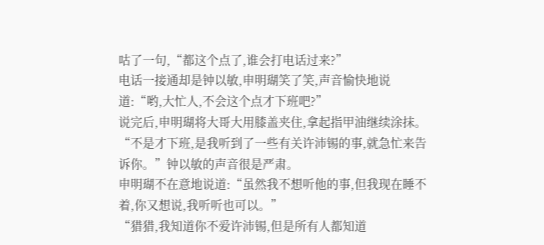咕了一句,“都这个点了,谁会打电话过来?”
电话一接通却是钟以敏,申明瑚笑了笑,声音愉快地说道:“哟,大忙人,不会这个点才下班吧?”
说完后,申明瑚将大哥大用膝盖夹住,拿起指甲油继续涂抹。
“不是才下班,是我听到了一些有关许沛锡的事,就急忙来告诉你。”钟以敏的声音很是严肃。
申明瑚不在意地说道:“虽然我不想听他的事,但我现在睡不着,你又想说,我听听也可以。”
“猎猎,我知道你不爱许沛锡,但是所有人都知道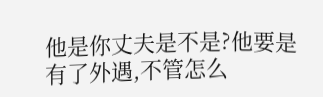他是你丈夫是不是?他要是有了外遇,不管怎么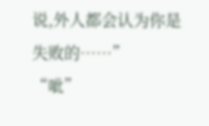说,外人都会认为你是失败的……”
“呲”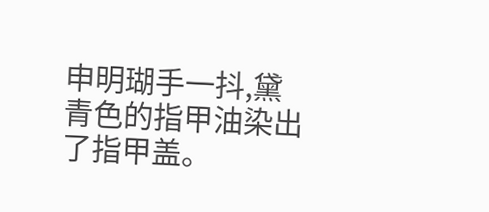申明瑚手一抖,黛青色的指甲油染出了指甲盖。